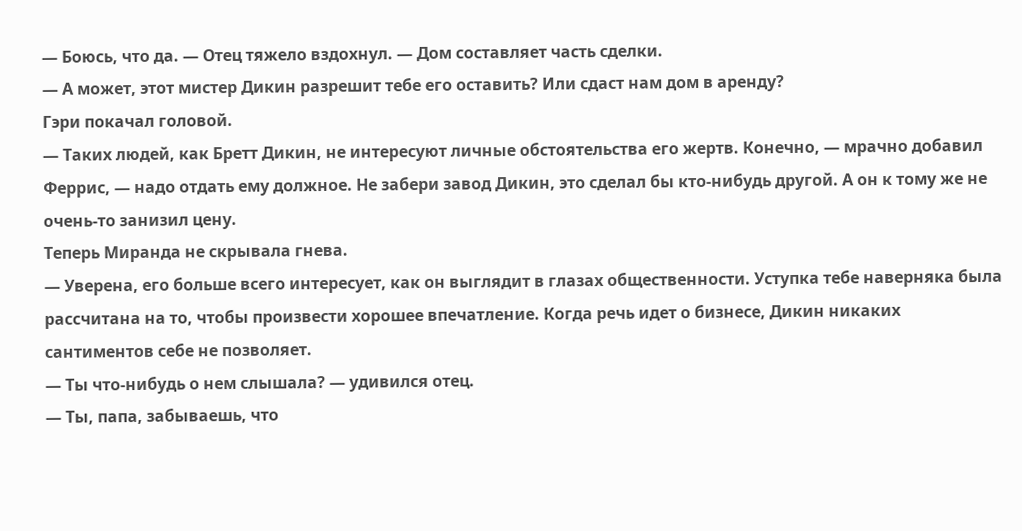— Боюсь, что да. — Отец тяжело вздохнул. — Дом составляет часть сделки.
— А может, этот мистер Дикин разрешит тебе его оставить? Или сдаст нам дом в аренду?
Гэри покачал головой.
— Таких людей, как Бретт Дикин, не интересуют личные обстоятельства его жертв. Конечно, — мрачно добавил Феррис, — надо отдать ему должное. Не забери завод Дикин, это сделал бы кто-нибудь другой. А он к тому же не очень-то занизил цену.
Теперь Миранда не скрывала гнева.
— Уверена, его больше всего интересует, как он выглядит в глазах общественности. Уступка тебе наверняка была рассчитана на то, чтобы произвести хорошее впечатление. Когда речь идет о бизнесе, Дикин никаких сантиментов себе не позволяет.
— Ты что-нибудь о нем слышала? — удивился отец.
— Ты, папа, забываешь, что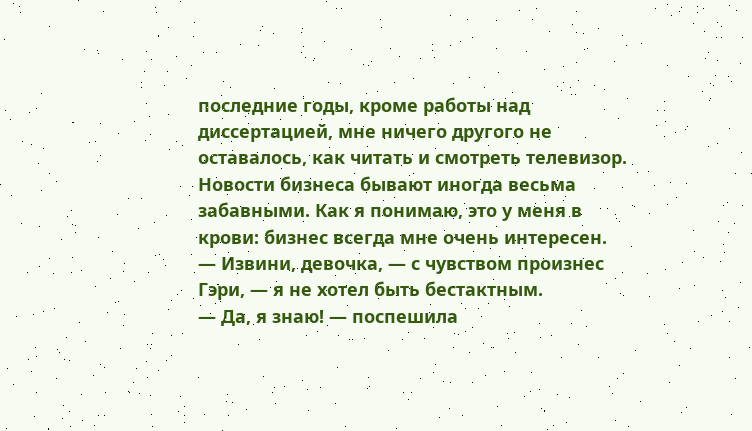последние годы, кроме работы над диссертацией, мне ничего другого не оставалось, как читать и смотреть телевизор. Новости бизнеса бывают иногда весьма забавными. Как я понимаю, это у меня в крови: бизнес всегда мне очень интересен.
— Извини, девочка, — с чувством произнес Гэри, — я не хотел быть бестактным.
— Да, я знаю! — поспешила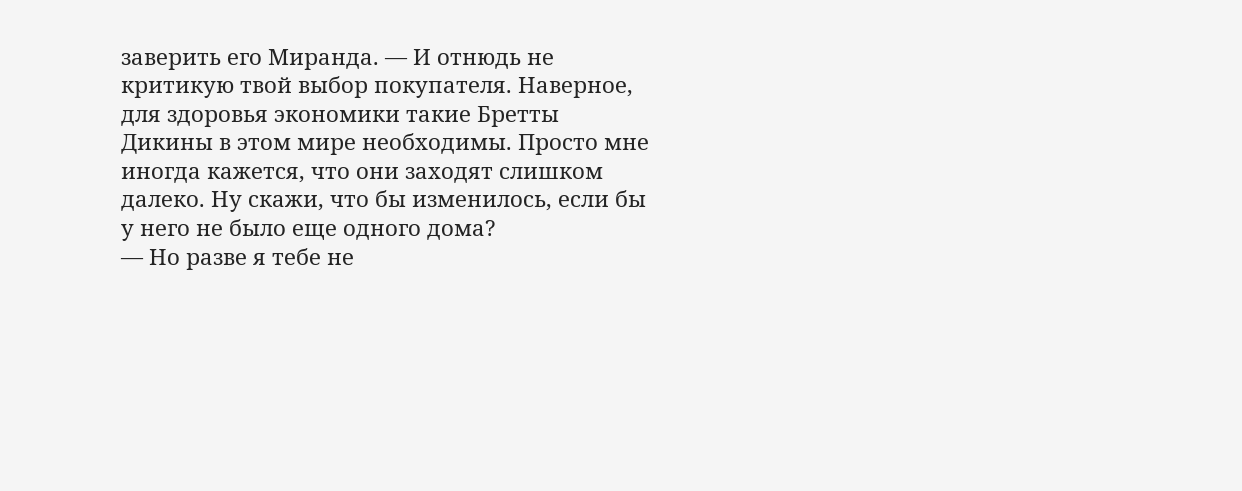заверить его Миранда. — И отнюдь не критикую твой выбор покупателя. Наверное, для здоровья экономики такие Бретты Дикины в этом мире необходимы. Просто мне иногда кажется, что они заходят слишком далеко. Ну скажи, что бы изменилось, если бы у него не было еще одного дома?
— Но разве я тебе не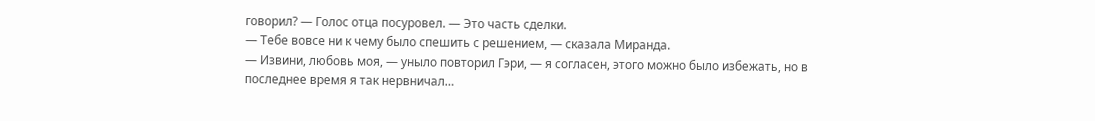говорил? — Голос отца посуровел. — Это часть сделки.
— Тебе вовсе ни к чему было спешить с решением, — сказала Миранда.
— Извини, любовь моя, — уныло повторил Гэри, — я согласен, этого можно было избежать, но в последнее время я так нервничал…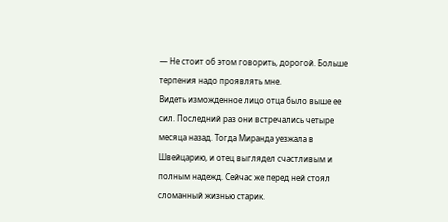— Не стоит об этом говорить, дорогой. Больше терпения надо проявлять мне.
Видеть изможденное лицо отца было выше ее сил. Последний раз они встречались четыре месяца назад. Тогда Миранда уезжала в Швейцарию, и отец выглядел счастливым и полным надежд. Сейчас же перед ней стоял сломанный жизнью старик.